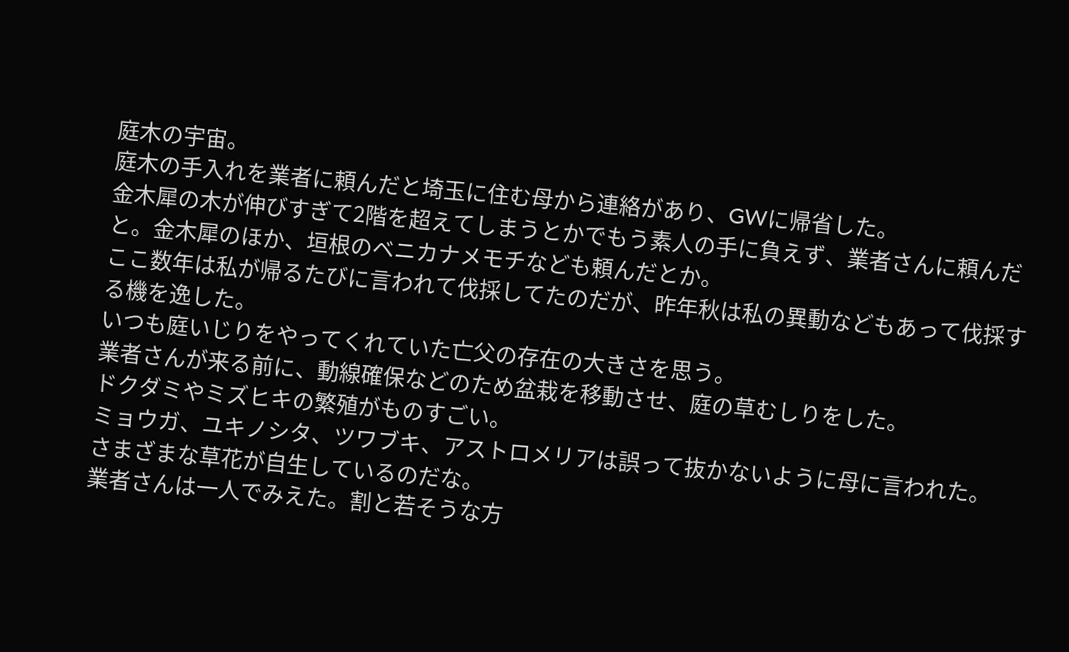庭木の宇宙。
庭木の手入れを業者に頼んだと埼玉に住む母から連絡があり、GWに帰省した。
金木犀の木が伸びすぎて2階を超えてしまうとかでもう素人の手に負えず、業者さんに頼んだと。金木犀のほか、垣根のベニカナメモチなども頼んだとか。
ここ数年は私が帰るたびに言われて伐採してたのだが、昨年秋は私の異動などもあって伐採する機を逸した。
いつも庭いじりをやってくれていた亡父の存在の大きさを思う。
業者さんが来る前に、動線確保などのため盆栽を移動させ、庭の草むしりをした。
ドクダミやミズヒキの繁殖がものすごい。
ミョウガ、ユキノシタ、ツワブキ、アストロメリアは誤って抜かないように母に言われた。
さまざまな草花が自生しているのだな。
業者さんは一人でみえた。割と若そうな方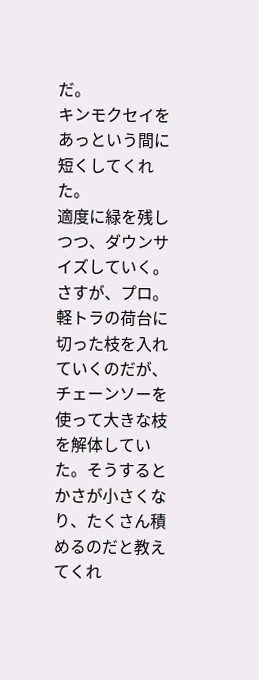だ。
キンモクセイをあっという間に短くしてくれた。
適度に緑を残しつつ、ダウンサイズしていく。さすが、プロ。
軽トラの荷台に切った枝を入れていくのだが、チェーンソーを使って大きな枝を解体していた。そうするとかさが小さくなり、たくさん積めるのだと教えてくれ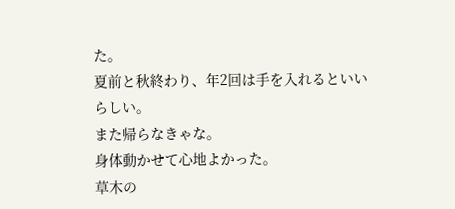た。
夏前と秋終わり、年2回は手を入れるといいらしい。
また帰らなきゃな。
身体動かせて心地よかった。
草木の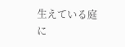生えている庭に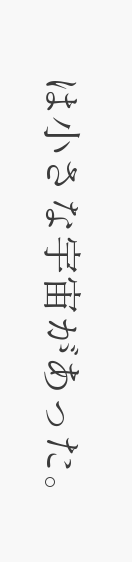は小さな宇宙があった。